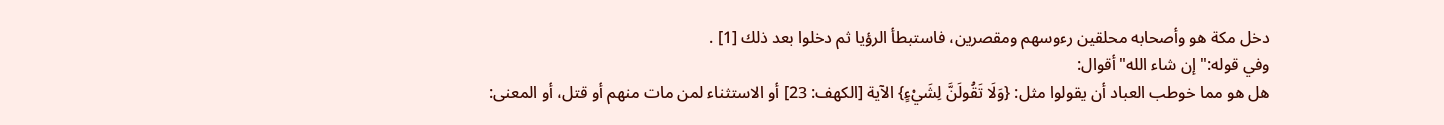دخل مكة هو وأصحابه محلقين رءوسهم ومقصرين، فاستبطأ الرؤيا ثم دخلوا بعد ذلك [1] .
وفي قوله:"إن شاء الله"أقوال:
هل هو مما خوطب العباد أن يقولوا مثل: {وَلَا تَقُولَنَّ لِشَيْءٍ} الآية [الكهف: 23] أو الاستثناء لمن مات منهم أو قتل، أو المعنى: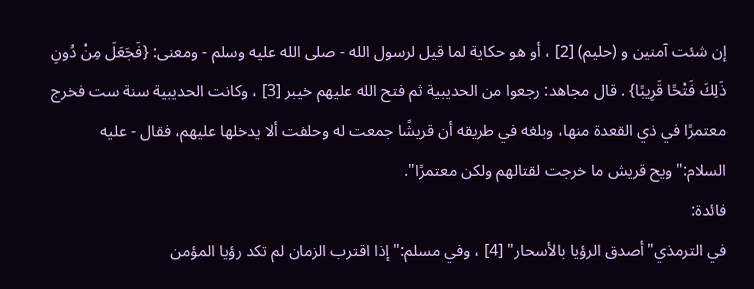إن شئت آمنين و (حليم) [2] ، أو هو حكاية لما قيل لرسول الله - صلى الله عليه وسلم - ومعنى: {فَجَعَلَ مِنْ دُونِ ذَلِكَ فَتْحًا قَرِيبًا} . قال مجاهد: رجعوا من الحديبية ثم فتح الله عليهم خيبر [3] ، وكانت الحديبية سنة ست فخرج معتمرًا في ذي القعدة منها، وبلغه في طريقه أن قريشًا جمعت له وحلفت ألا يدخلها عليهم، فقال - عليه السلام:"ويح قريش ما خرجت لقتالهم ولكن معتمرًا".
فائدة:
في الترمذي"أصدق الرؤيا بالأسحار" [4] ، وفي مسلم:"إذا اقترب الزمان لم تكد رؤيا المؤمن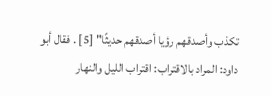تكذب وأصدقهم رؤيا أصدقهم حديثًا" [5] . فقال أبو داود: المراد بالاقتراب: اقتراب الليل والنهار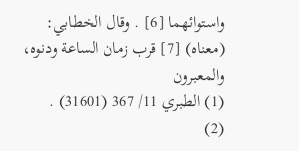واستوائهما [6] . وقال الخطابي: (معناه) [7] قرب زمان الساعة ودنوه، والمعبرون
(1) الطبري 11/ 367 (31601) .
(2)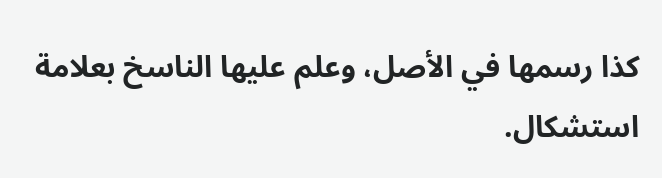كذا رسمها في الأصل، وعلم عليها الناسخ بعلامة استشكال.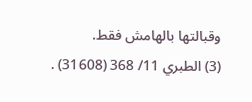وقبالتها بالهامش فقط.
(3) الطبري 11/ 368 (31608) .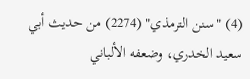(4) "سنن الترمذي" (2274) من حديث أبي سعيد الخدري، وضعفه الألباني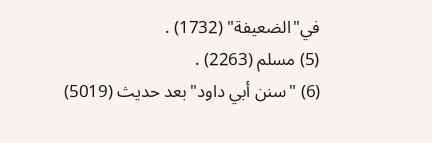في"الضعيفة" (1732) .
(5) مسلم (2263) .
(6) "سنن أبي داود"بعد حديث (5019)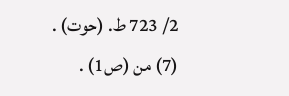2/ 723 ط. (حوت) .
(7) من (ص1) .